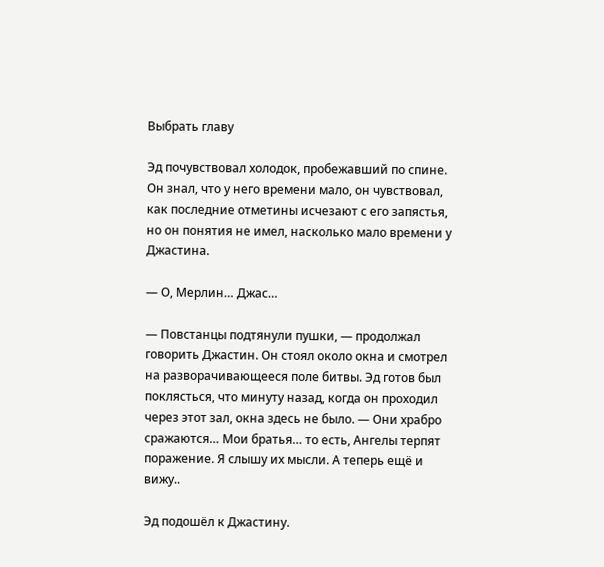Выбрать главу

Эд почувствовал холодок, пробежавший по спине. Он знал, что у него времени мало, он чувствовал, как последние отметины исчезают с его запястья, но он понятия не имел, насколько мало времени у Джастина.

— О, Мерлин… Джас…

— Повстанцы подтянули пушки, — продолжал говорить Джастин. Он стоял около окна и смотрел на разворачивающееся поле битвы. Эд готов был поклясться, что минуту назад, когда он проходил через этот зал, окна здесь не было. — Они храбро сражаются… Мои братья… то есть, Ангелы терпят поражение. Я слышу их мысли. А теперь ещё и вижу..

Эд подошёл к Джастину.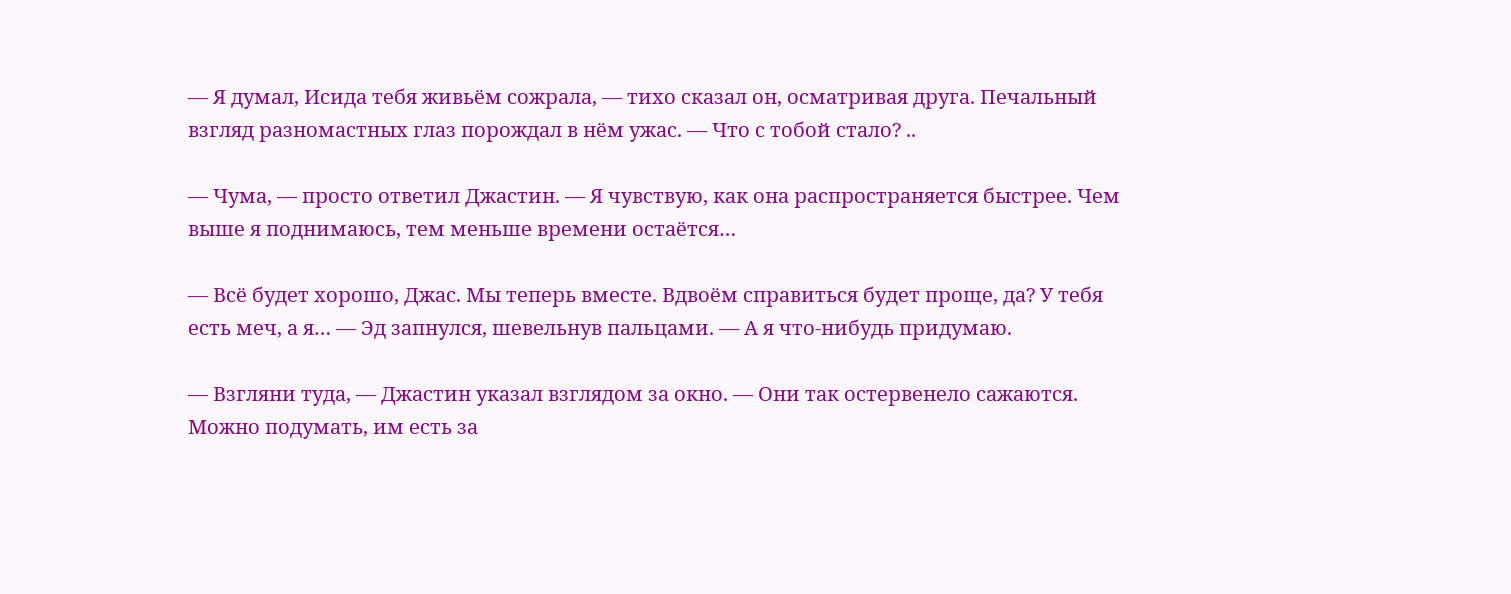— Я думал, Исида тебя живьём сожрала, — тихо сказал он, осматривая друга. Печальный взгляд разномастных глаз порождал в нём ужас. — Что с тобой стало? ..

— Чума, — просто ответил Джастин. — Я чувствую, как она распространяется быстрее. Чем выше я поднимаюсь, тем меньше времени остаётся…

— Всё будет хорошо, Джас. Мы теперь вместе. Вдвоём справиться будет проще, да? У тебя есть меч, а я… — Эд запнулся, шевельнув пальцами. — А я что-нибудь придумаю.

— Взгляни туда, — Джастин указал взглядом за окно. — Они так остервенело сажаются. Можно подумать, им есть за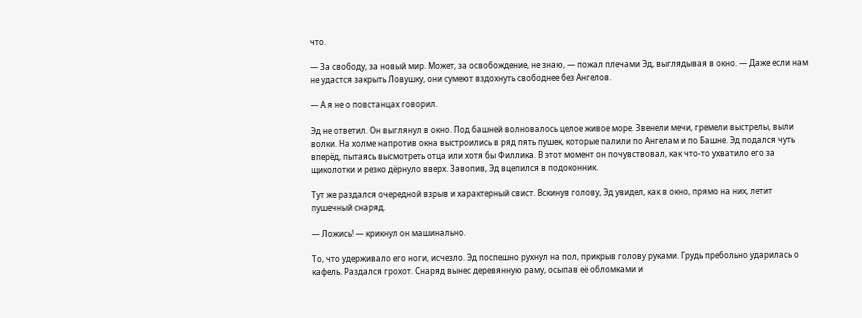что.

— За свободу, за новый мир. Может, за освобождение, не знаю, — пожал плечами Эд, выглядывая в окно. — Даже если нам не удастся закрыть Ловушку, они сумеют вздохнуть свободнее без Ангелов.

— А я не о повстанцах говорил.

Эд не ответил. Он выглянул в окно. Под башней волновалось целое живое море. Звенели мечи, гремели выстрелы, выли волки. На холме напротив окна выстроились в ряд пять пушек, которые палили по Ангелам и по Башне. Эд подался чуть вперёд, пытаясь высмотреть отца или хотя бы Филлика. В этот момент он почувствовал, как что-то ухватило его за щиколотки и резко дёрнуло вверх. Завопив, Эд вцепился в подоконник.

Тут же раздался очередной взрыв и характерный свист. Вскинув голову, Эд увидел, как в окно, прямо на них, летит пушечный снаряд.

— Ложись! — крикнул он машинально.

То, что удерживало его ноги, исчезло. Эд поспешно рухнул на пол, прикрыв голову руками. Грудь пребольно ударилась о кафель. Раздался грохот. Снаряд вынес деревянную раму, осыпав её обломками и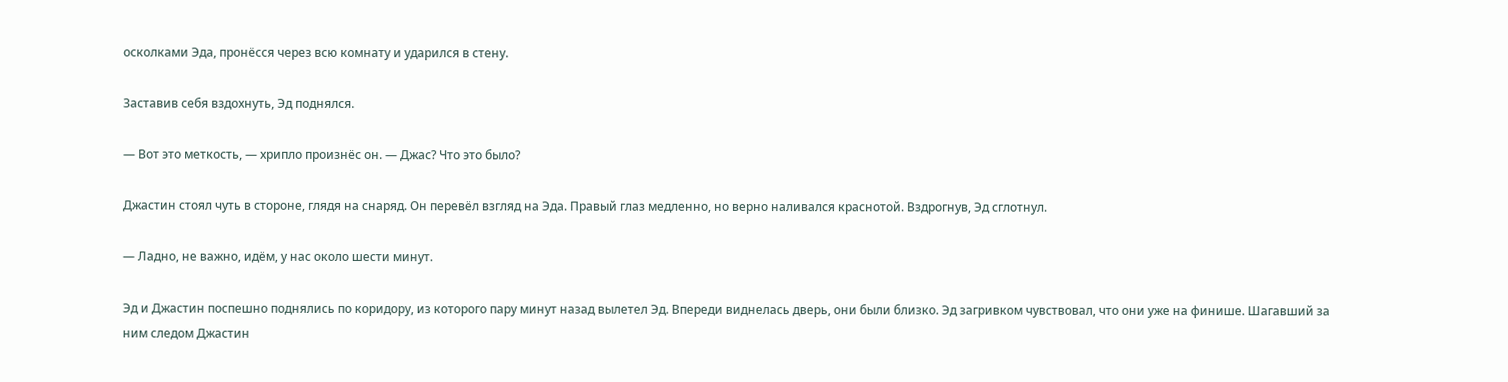осколками Эда, пронёсся через всю комнату и ударился в стену.

Заставив себя вздохнуть, Эд поднялся.

— Вот это меткость, — хрипло произнёс он. — Джас? Что это было?

Джастин стоял чуть в стороне, глядя на снаряд. Он перевёл взгляд на Эда. Правый глаз медленно, но верно наливался краснотой. Вздрогнув, Эд сглотнул.

— Ладно, не важно, идём, у нас около шести минут.

Эд и Джастин поспешно поднялись по коридору, из которого пару минут назад вылетел Эд. Впереди виднелась дверь, они были близко. Эд загривком чувствовал, что они уже на финише. Шагавший за ним следом Джастин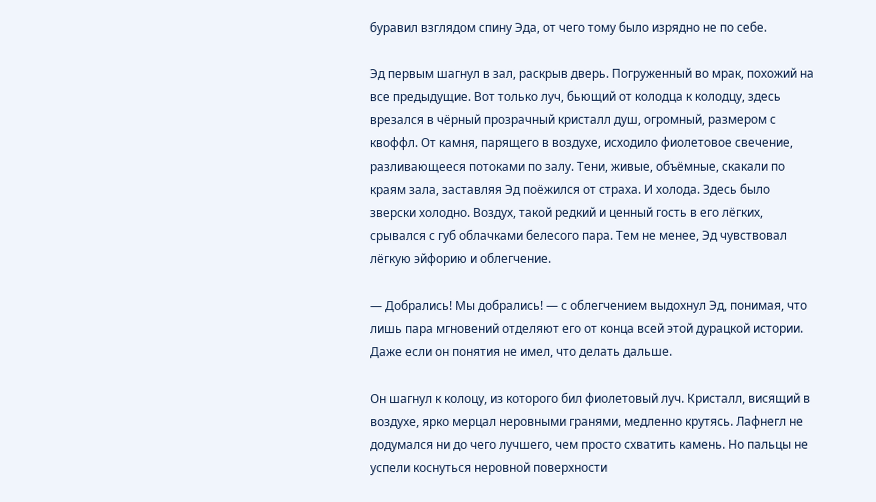буравил взглядом спину Эда, от чего тому было изрядно не по себе.

Эд первым шагнул в зал, раскрыв дверь. Погруженный во мрак, похожий на все предыдущие. Вот только луч, бьющий от колодца к колодцу, здесь врезался в чёрный прозрачный кристалл душ, огромный, размером с квоффл. От камня, парящего в воздухе, исходило фиолетовое свечение, разливающееся потоками по залу. Тени, живые, объёмные, скакали по краям зала, заставляя Эд поёжился от страха. И холода. Здесь было зверски холодно. Воздух, такой редкий и ценный гость в его лёгких, срывался с губ облачками белесого пара. Тем не менее, Эд чувствовал лёгкую эйфорию и облегчение.

— Добрались! Мы добрались! — с облегчением выдохнул Эд, понимая, что лишь пара мгновений отделяют его от конца всей этой дурацкой истории. Даже если он понятия не имел, что делать дальше.

Он шагнул к колоцу, из которого бил фиолетовый луч. Кристалл, висящий в воздухе, ярко мерцал неровными гранями, медленно крутясь. Лафнегл не додумался ни до чего лучшего, чем просто схватить камень. Но пальцы не успели коснуться неровной поверхности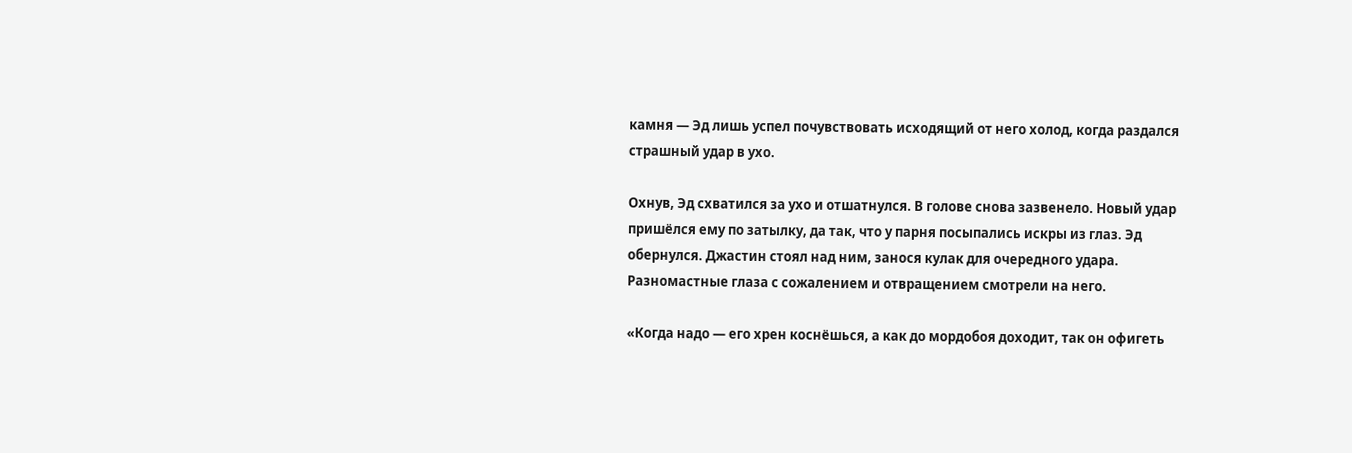камня — Эд лишь успел почувствовать исходящий от него холод, когда раздался страшный удар в ухо.

Охнув, Эд схватился за ухо и отшатнулся. В голове снова зазвенело. Новый удар пришёлся ему по затылку, да так, что у парня посыпались искры из глаз. Эд обернулся. Джастин стоял над ним, занося кулак для очередного удара. Разномастные глаза с сожалением и отвращением смотрели на него.

«Когда надо — его хрен коснёшься, а как до мордобоя доходит, так он офигеть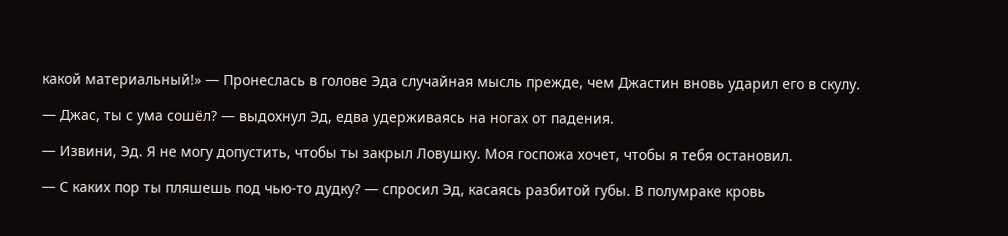какой материальный!» — Пронеслась в голове Эда случайная мысль прежде, чем Джастин вновь ударил его в скулу.

— Джас, ты с ума сошёл? — выдохнул Эд, едва удерживаясь на ногах от падения.

— Извини, Эд. Я не могу допустить, чтобы ты закрыл Ловушку. Моя госпожа хочет, чтобы я тебя остановил.

— С каких пор ты пляшешь под чью-то дудку? — спросил Эд, касаясь разбитой губы. В полумраке кровь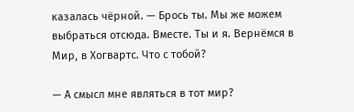казалась чёрной. — Брось ты. Мы же можем выбраться отсюда. Вместе. Ты и я. Вернёмся в Мир, в Хогвартс. Что с тобой?

— А смысл мне являться в тот мир?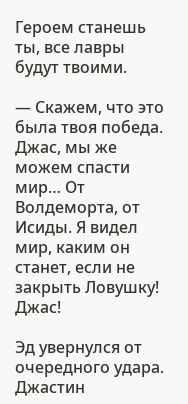Героем станешь ты, все лавры будут твоими.

— Скажем, что это была твоя победа. Джас, мы же можем спасти мир… От Волдеморта, от Исиды. Я видел мир, каким он станет, если не закрыть Ловушку! Джас!

Эд увернулся от очередного удара. Джастин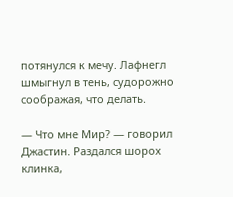потянулся к мечу. Лафнегл шмыгнул в тень, судорожно соображая, что делать.

— Что мне Мир? — говорил Джастин. Раздался шорох клинка,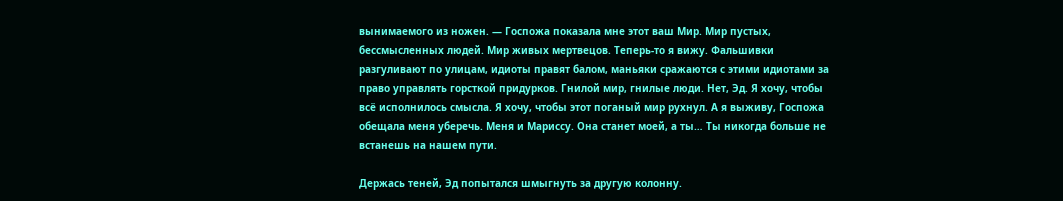вынимаемого из ножен. — Госпожа показала мне этот ваш Мир. Мир пустых, бессмысленных людей. Мир живых мертвецов. Теперь-то я вижу. Фальшивки разгуливают по улицам, идиоты правят балом, маньяки сражаются с этими идиотами за право управлять горсткой придурков. Гнилой мир, гнилые люди. Нет, Эд. Я хочу, чтобы всё исполнилось смысла. Я хочу, чтобы этот поганый мир рухнул. А я выживу, Госпожа обещала меня уберечь. Меня и Мариссу. Она станет моей, а ты… Ты никогда больше не встанешь на нашем пути.

Держась теней, Эд попытался шмыгнуть за другую колонну.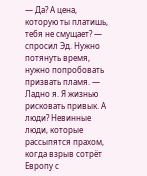— Да? А цена, которую ты платишь, тебя не смущает? — спросил Эд. Нужно потянуть время, нужно попробовать призвать пламя. — Ладно я. Я жизнью рисковать привык. А люди? Невинные люди, которые рассыпятся прахом, когда взрыв сотрёт Европу с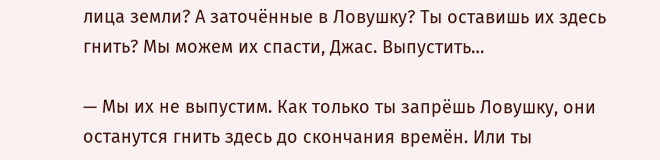лица земли? А заточённые в Ловушку? Ты оставишь их здесь гнить? Мы можем их спасти, Джас. Выпустить…

— Мы их не выпустим. Как только ты запрёшь Ловушку, они останутся гнить здесь до скончания времён. Или ты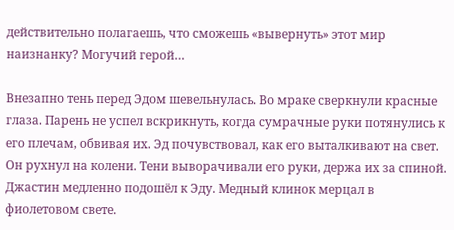действительно полагаешь, что сможешь «вывернуть» этот мир наизнанку? Могучий герой…

Внезапно тень перед Эдом шевельнулась. Во мраке сверкнули красные глаза. Парень не успел вскрикнуть, когда сумрачные руки потянулись к его плечам, обвивая их. Эд почувствовал, как его выталкивают на свет. Он рухнул на колени. Тени выворачивали его руки, держа их за спиной. Джастин медленно подошёл к Эду. Медный клинок мерцал в фиолетовом свете.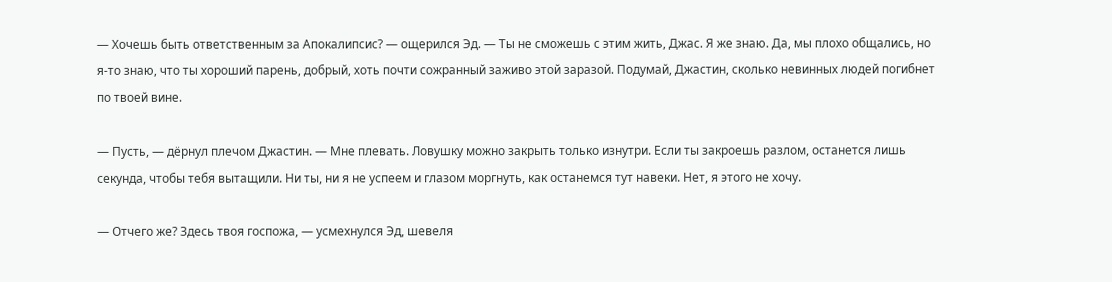— Хочешь быть ответственным за Апокалипсис? — ощерился Эд. — Ты не сможешь с этим жить, Джас. Я же знаю. Да, мы плохо общались, но я-то знаю, что ты хороший парень, добрый, хоть почти сожранный заживо этой заразой. Подумай, Джастин, сколько невинных людей погибнет по твоей вине.

— Пусть, — дёрнул плечом Джастин. — Мне плевать. Ловушку можно закрыть только изнутри. Если ты закроешь разлом, останется лишь секунда, чтобы тебя вытащили. Ни ты, ни я не успеем и глазом моргнуть, как останемся тут навеки. Нет, я этого не хочу.

— Отчего же? Здесь твоя госпожа, — усмехнулся Эд, шевеля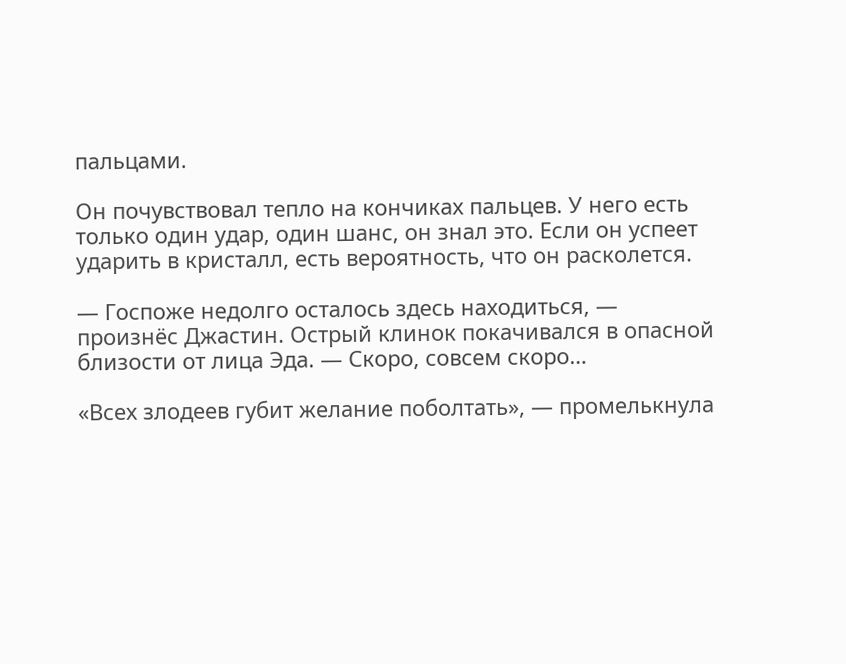пальцами.

Он почувствовал тепло на кончиках пальцев. У него есть только один удар, один шанс, он знал это. Если он успеет ударить в кристалл, есть вероятность, что он расколется.

— Госпоже недолго осталось здесь находиться, — произнёс Джастин. Острый клинок покачивался в опасной близости от лица Эда. — Скоро, совсем скоро…

«Всех злодеев губит желание поболтать», — промелькнула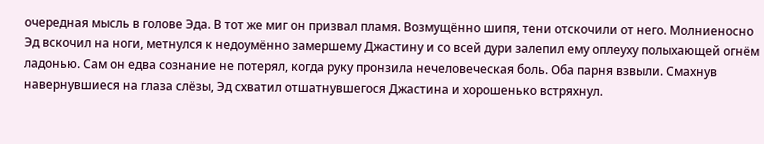очередная мысль в голове Эда. В тот же миг он призвал пламя. Возмущённо шипя, тени отскочили от него. Молниеносно Эд вскочил на ноги, метнулся к недоумённо замершему Джастину и со всей дури залепил ему оплеуху полыхающей огнём ладонью. Сам он едва сознание не потерял, когда руку пронзила нечеловеческая боль. Оба парня взвыли. Смахнув навернувшиеся на глаза слёзы, Эд схватил отшатнувшегося Джастина и хорошенько встряхнул.